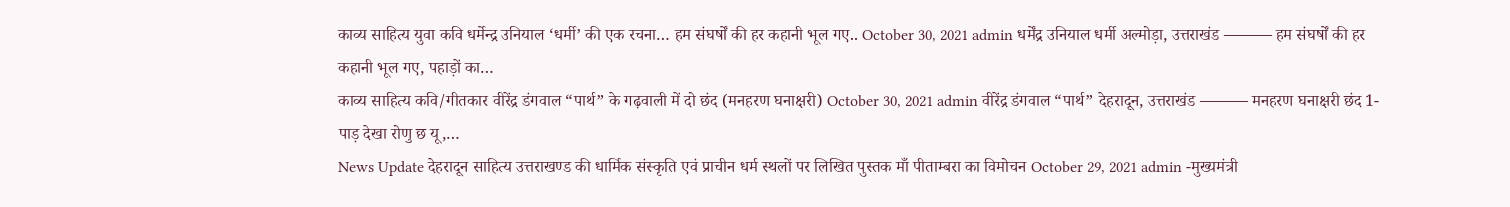काव्य साहित्य युवा कवि धर्मेन्द्र उनियाल ‘धर्मी’ की एक रचना… हम संघर्षों की हर कहानी भूल गए.. October 30, 2021 admin धर्मेंद्र उनियाल धर्मी अल्मोड़ा, उत्तराखंड ——— हम संघर्षों की हर कहानी भूल गए, पहाड़ों का…
काव्य साहित्य कवि/गीतकार वीरेंद्र डंगवाल “पार्थ” के गढ़वाली में दो छंद (मनहरण घनाक्षरी) October 30, 2021 admin वीरेंद्र डंगवाल “पार्थ” देहरादून, उत्तराखंड ——— मनहरण घनाक्षरी छंद 1- पाड़ देखा रोणु छ यू,…
News Update देहरादून साहित्य उत्तराखण्ड की धार्मिक संस्कृति एवं प्राचीन धर्म स्थलों पर लिखित पुस्तक माँ पीताम्बरा का विमोचन October 29, 2021 admin -मुख्यमंत्री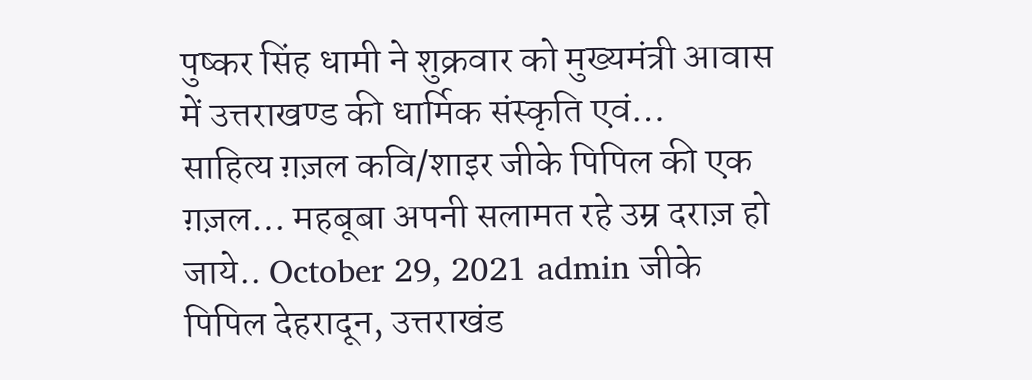पुष्कर सिंह धामी ने शुक्रवार को मुख्यमंत्री आवास में उत्तराखण्ड की धार्मिक संस्कृति एवं…
साहित्य ग़ज़ल कवि/शाइर जीके पिपिल की एक ग़ज़ल… महबूबा अपनी सलामत रहे उम्र दराज़ हो जाये.. October 29, 2021 admin जीके पिपिल देहरादून, उत्तराखंड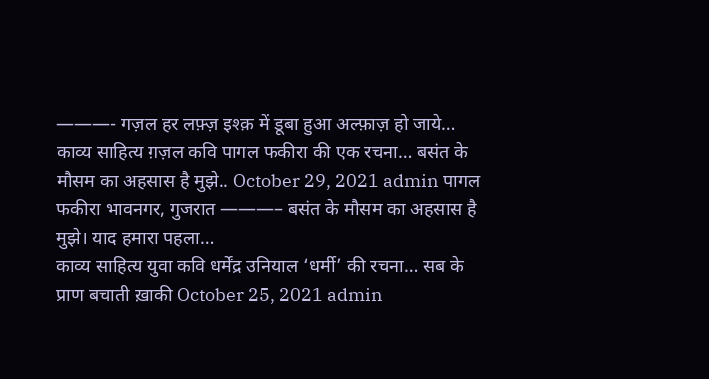———- गज़ल हर लफ़्ज़ इश्क़ में डूबा हुआ अल्फ़ाज़ हो जाये…
काव्य साहित्य ग़ज़ल कवि पागल फकीरा की एक रचना… बसंत के मौसम का अहसास है मुझे.. October 29, 2021 admin पागल फकीरा भावनगर, गुजरात ———– बसंत के मौसम का अहसास है मुझे। याद हमारा पहला…
काव्य साहित्य युवा कवि धर्मेंद्र उनियाल ‘धर्मी’ की रचना… सब के प्राण बचाती ख़ाकी October 25, 2021 admin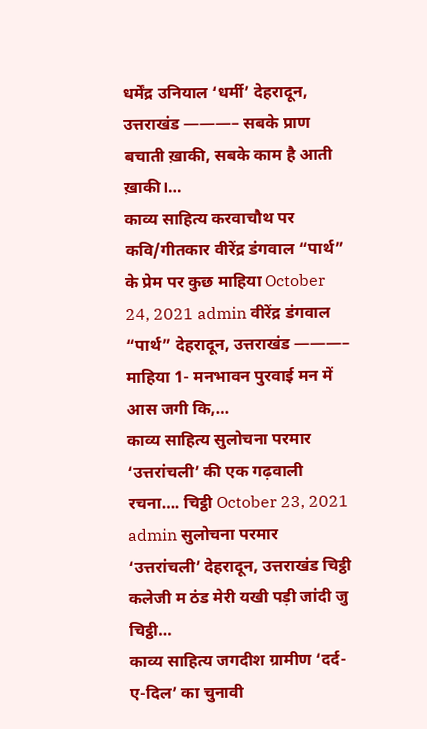धर्मेंद्र उनियाल ‘धर्मी’ देहरादून, उत्तराखंड ———– सबके प्राण बचाती ख़ाकी, सबके काम है आती ख़ाकी।…
काव्य साहित्य करवाचौथ पर कवि/गीतकार वीरेंद्र डंगवाल “पार्थ” के प्रेम पर कुछ माहिया October 24, 2021 admin वीरेंद्र डंगवाल “पार्थ” देहरादून, उत्तराखंड ———– माहिया 1- मनभावन पुरवाई मन में आस जगी कि,…
काव्य साहित्य सुलोचना परमार ‘उत्तरांचली’ की एक गढ़वाली रचना…. चिट्ठी October 23, 2021 admin सुलोचना परमार ‘उत्तरांचली’ देहरादून, उत्तराखंड चिट्ठी कलेजी म ठंड मेरी यखी पड़ी जांदी जु चिट्ठी…
काव्य साहित्य जगदीश ग्रामीण ‘दर्द-ए-दिल’ का चुनावी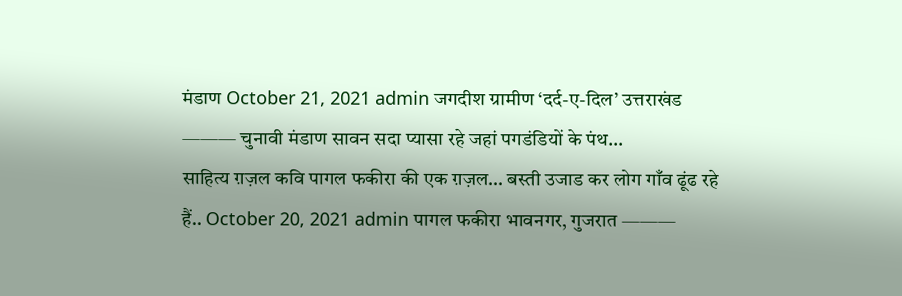मंडाण October 21, 2021 admin जगदीश ग्रामीण ‘दर्द-ए-दिल’ उत्तराखंड ——— चुनावी मंडाण सावन सदा प्यासा रहे जहां पगडंडियों के पंथ…
साहित्य ग़ज़ल कवि पागल फकीरा की एक ग़ज़ल… बस्ती उजाड कर लोग गाँव ढूंढ रहे हैं.. October 20, 2021 admin पागल फकीरा भावनगर, गुजरात ———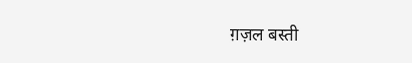ग़ज़ल बस्ती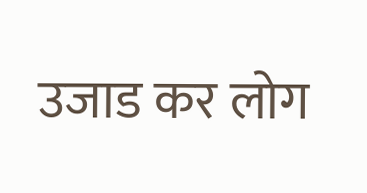उजाड कर लोग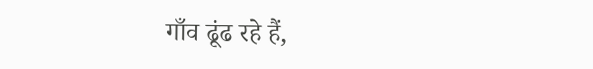गाँव ढूंढ रहे हैं,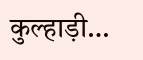कुल्हाड़ी…